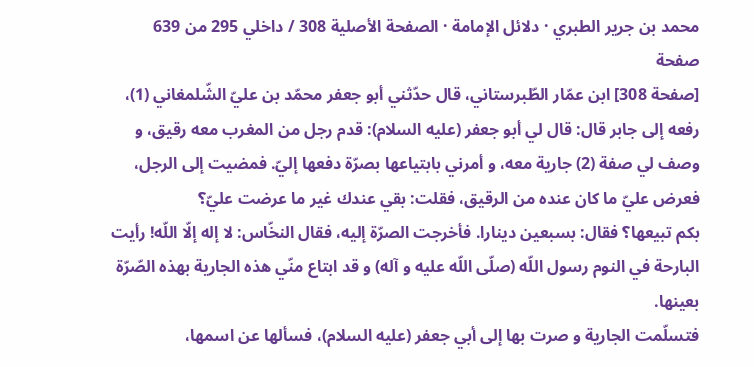محمد بن جرير الطبري · دلائل الإمامة · الصفحة الأصلية 308 / داخلي 295 من 639
صفحة
[صفحة 308] ابن عمّار الطّبرستاني، قال حدّثني أبو جعفر محمّد بن عليّ الشّلمغاني (1)، رفعه إلى جابر قال: قال لي أبو جعفر (عليه السلام): قدم رجل من المغرب معه رقيق، و وصف لي صفة (2) جارية معه، و أمرني بابتياعها بصرّة دفعها إليّ. فمضيت إلى الرجل، فعرض عليّ ما كان عنده من الرقيق، فقلت: بقي عندك غير ما عرضت عليّ؟
بكم تبيعها؟ فقال: بسبعين دينارا. فأخرجت الصرّة إليه، فقال النخّاس: لا إله إلّا اللّه! رأيت البارحة في النوم رسول اللّه (صلّى اللّه عليه و آله) و قد ابتاع منّي هذه الجارية بهذه الصّرّة بعينها.
فتسلّمت الجارية و صرت بها إلى أبي جعفر (عليه السلام)، فسألها عن اسمها،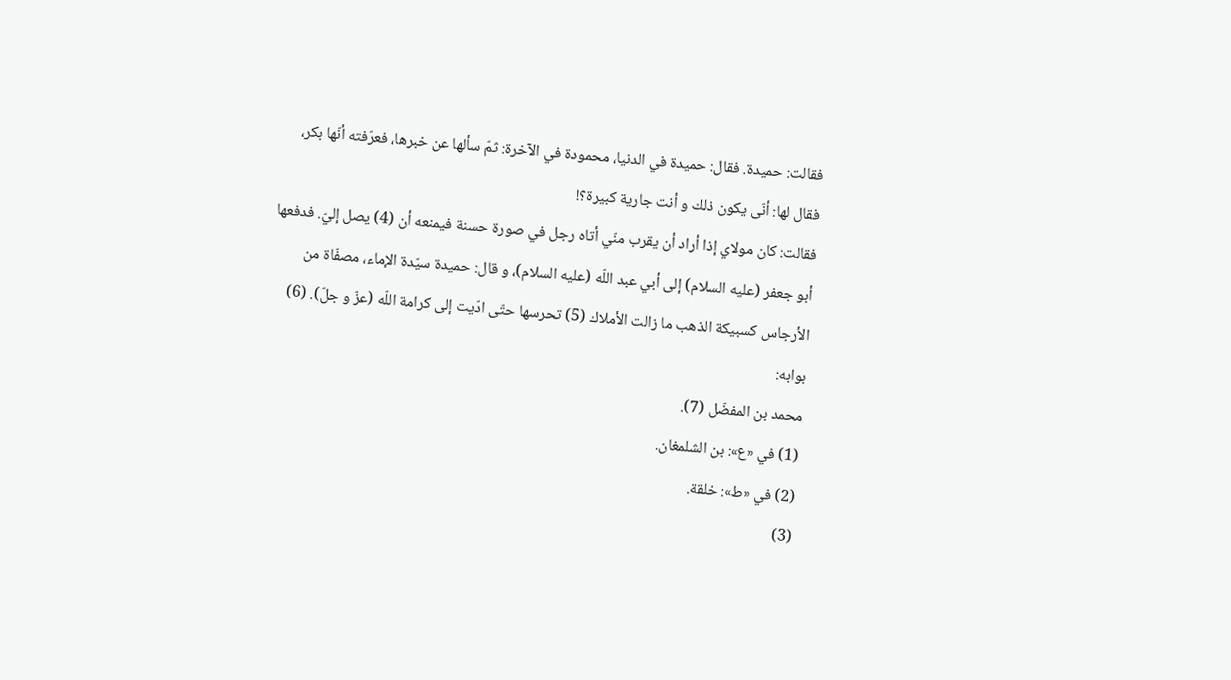فقالت: حميدة. فقال: حميدة في الدنيا، محمودة في الآخرة: ثمّ سألها عن خبرها، فعرّفته أنّها بكر، فقال لها: أنّى يكون ذلك و أنت جارية كبيرة؟!
فقالت: كان مولاي إذا أراد أن يقرب منّي أتاه رجل في صورة حسنة فيمنعه أن (4) يصل إليّ. فدفعها أبو جعفر (عليه السلام) إلى أبي عبد اللّه (عليه السلام)، و قال: حميدة سيّدة الإماء، مصفّاة من الأرجاس كسبيكة الذهب ما زالت الأملاك (5) تحرسها حتّى ادّيت إلى كرامة اللّه (عزّ و جلّ). (6)
بوابه:
محمد بن المفضّل (7).
(1) في «ع»: بن الشلمغان.
(2) في «ط»: خلقة.
(3)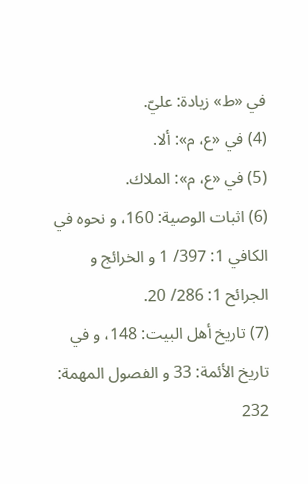في «ط» زيادة: عليّ.
(4) في «ع، م»: ألا.
(5) في «ع، م»: الملاك.
(6) اثبات الوصية: 160، و نحوه في الكافي 1: 397/ 1 و الخرائج و الجرائح 1: 286/ 20.
(7) تاريخ أهل البيت: 148، و في تاريخ الأئمة: 33 و الفصول المهمة: 232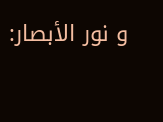و نور الأبصار: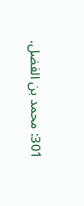301: محمد بن الفضل.